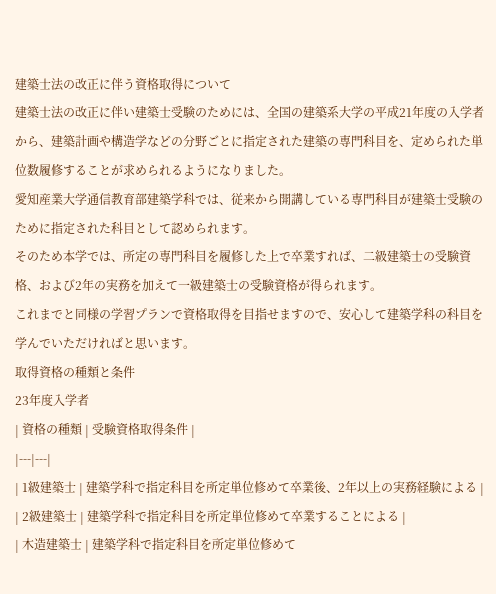建築士法の改正に伴う資格取得について
建築士法の改正に伴い建築士受験のためには、全国の建築系大学の平成21年度の入学者から、建築計画や構造学などの分野ごとに指定された建築の専門科目を、定められた単位数履修することが求められるようになりました。
愛知産業大学通信教育部建築学科では、従来から開講している専門科目が建築士受験のために指定された科目として認められます。
そのため本学では、所定の専門科目を履修した上で卒業すれば、二級建築士の受験資格、および2年の実務を加えて一級建築士の受験資格が得られます。
これまでと同様の学習プランで資格取得を目指せますので、安心して建築学科の科目を学んでいただければと思います。
取得資格の種類と条件
23年度入学者
| 資格の種類 | 受験資格取得条件 |
|---|---|
| 1級建築士 | 建築学科で指定科目を所定単位修めて卒業後、2年以上の実務経験による |
| 2級建築士 | 建築学科で指定科目を所定単位修めて卒業することによる |
| 木造建築士 | 建築学科で指定科目を所定単位修めて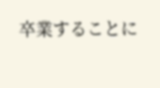卒業することに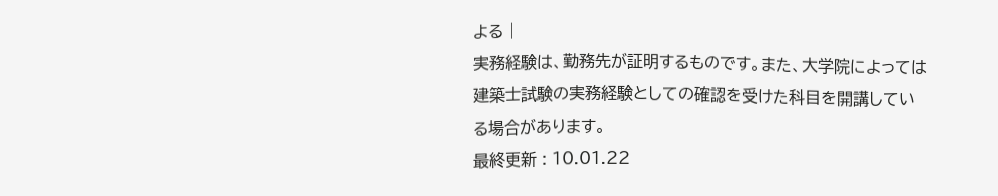よる |
実務経験は、勤務先が証明するものです。また、大学院によっては建築士試験の実務経験としての確認を受けた科目を開講している場合があります。
最終更新 : 10.01.22